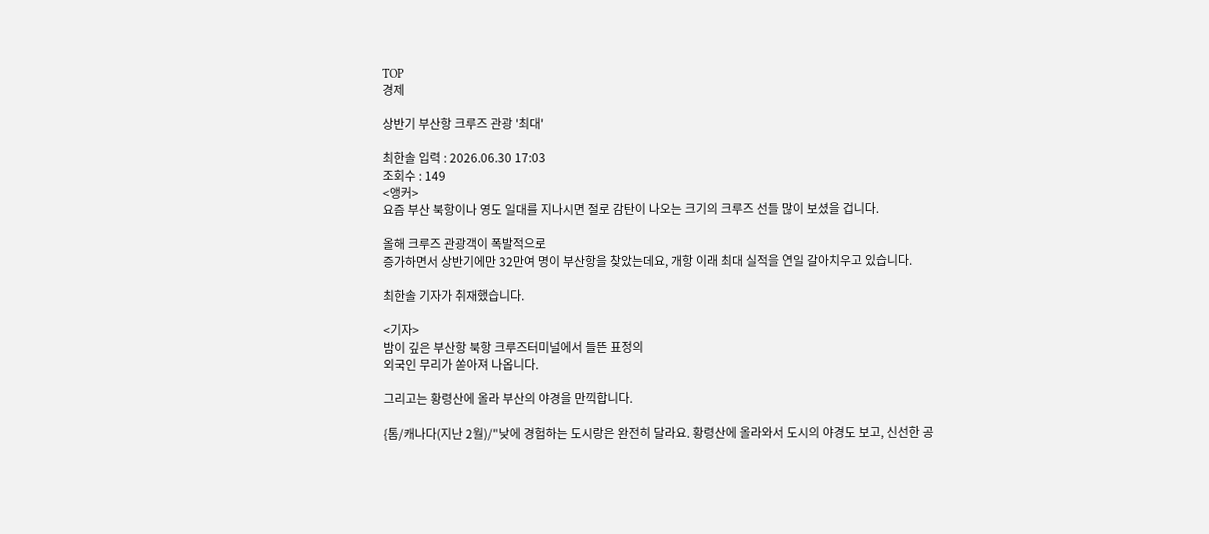TOP
경제

상반기 부산항 크루즈 관광 '최대'

최한솔 입력 : 2026.06.30 17:03
조회수 : 149
<앵커>
요즘 부산 북항이나 영도 일대를 지나시면 절로 감탄이 나오는 크기의 크루즈 선들 많이 보셨을 겁니다.

올해 크루즈 관광객이 폭발적으로
증가하면서 상반기에만 32만여 명이 부산항을 찾았는데요, 개항 이래 최대 실적을 연일 갈아치우고 있습니다.

최한솔 기자가 취재했습니다.

<기자>
밤이 깊은 부산항 북항 크루즈터미널에서 들뜬 표정의
외국인 무리가 쏟아져 나옵니다.

그리고는 황령산에 올라 부산의 야경을 만끽합니다.

{톰/캐나다(지난 2월)/"낮에 경험하는 도시랑은 완전히 달라요. 황령산에 올라와서 도시의 야경도 보고, 신선한 공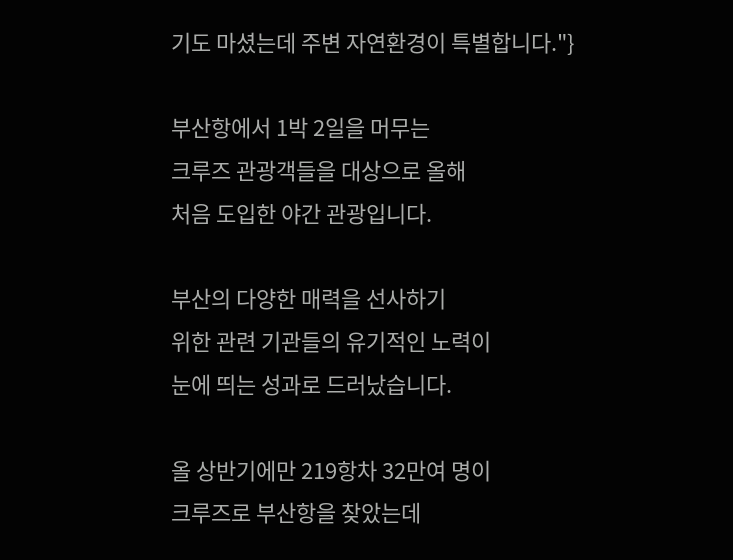기도 마셨는데 주변 자연환경이 특별합니다."}

부산항에서 1박 2일을 머무는
크루즈 관광객들을 대상으로 올해
처음 도입한 야간 관광입니다.

부산의 다양한 매력을 선사하기
위한 관련 기관들의 유기적인 노력이
눈에 띄는 성과로 드러났습니다.

올 상반기에만 219항차 32만여 명이
크루즈로 부산항을 찾았는데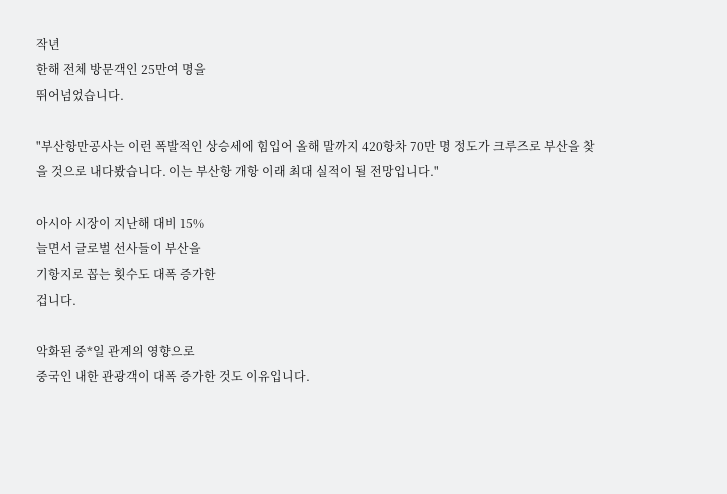작년
한해 전체 방문객인 25만여 명을
뛰어넘었습니다.

"부산항만공사는 이런 폭발적인 상승세에 힘입어 올해 말까지 420항차 70만 명 정도가 크루즈로 부산을 찾을 것으로 내다봤습니다. 이는 부산항 개항 이래 최대 실적이 될 전망입니다."

아시아 시장이 지난해 대비 15%
늘면서 글로벌 선사들이 부산을
기항지로 꼽는 횟수도 대폭 증가한
겁니다.

악화된 중*일 관계의 영향으로
중국인 내한 관광객이 대폭 증가한 것도 이유입니다.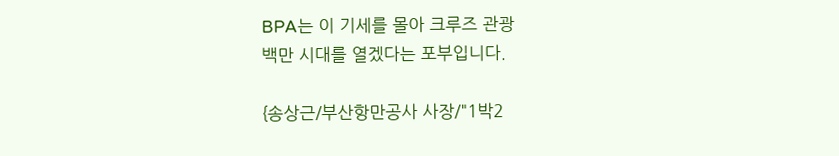BPA는 이 기세를 몰아 크루즈 관광
백만 시대를 열겠다는 포부입니다.

{송상근/부산항만공사 사장/"1박2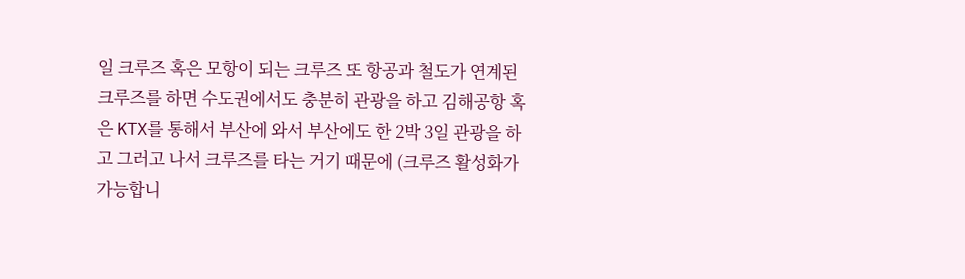일 크루즈 혹은 모항이 되는 크루즈 또 항공과 철도가 연계된 크루즈를 하면 수도권에서도 충분히 관광을 하고 김해공항 혹은 KTX를 통해서 부산에 와서 부산에도 한 2박 3일 관광을 하고 그러고 나서 크루즈를 타는 거기 때문에 (크루즈 활성화가 가능합니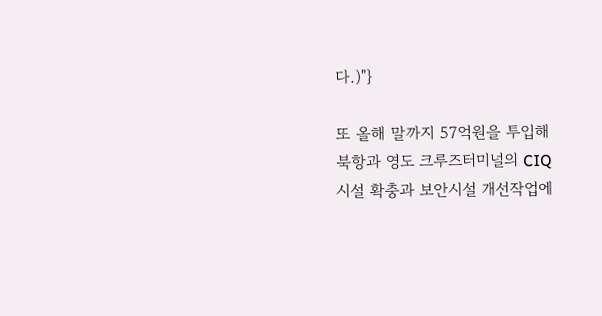다.)"}

또 올해 말까지 57억원을 투입해
북항과 영도 크루즈터미널의 CIQ
시설 확충과 보안시설 개선작업에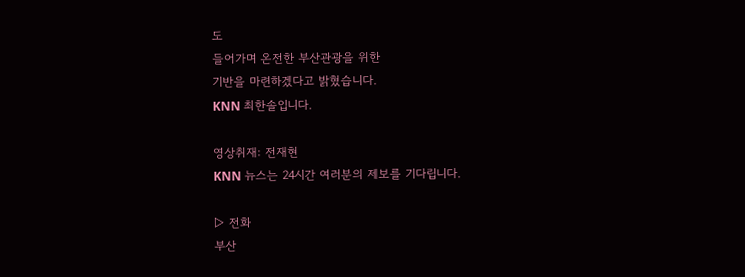도
들어가며 온전한 부산관광을 위한
기반을 마련하겠다고 밝혔습니다.
KNN 최한솔입니다.

영상취재: 전재현
KNN 뉴스는 24시간 여러분의 제보를 기다립니다.

▷ 전화
부산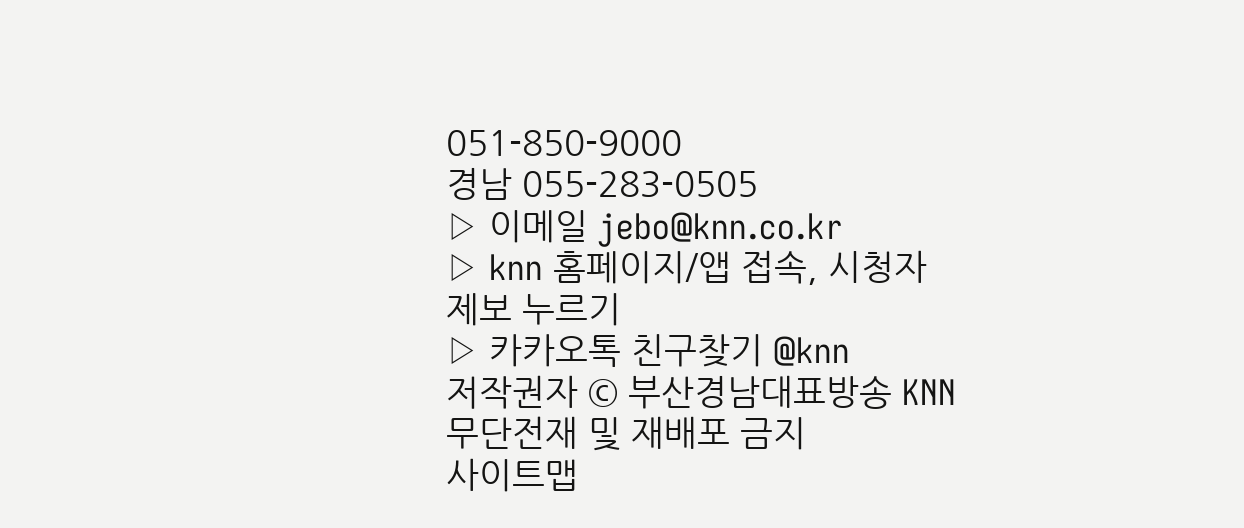051-850-9000
경남 055-283-0505
▷ 이메일 jebo@knn.co.kr
▷ knn 홈페이지/앱 접속, 시청자 제보 누르기
▷ 카카오톡 친구찾기 @knn
저작권자 © 부산경남대표방송 KNN 무단전재 및 재배포 금지
사이트맵